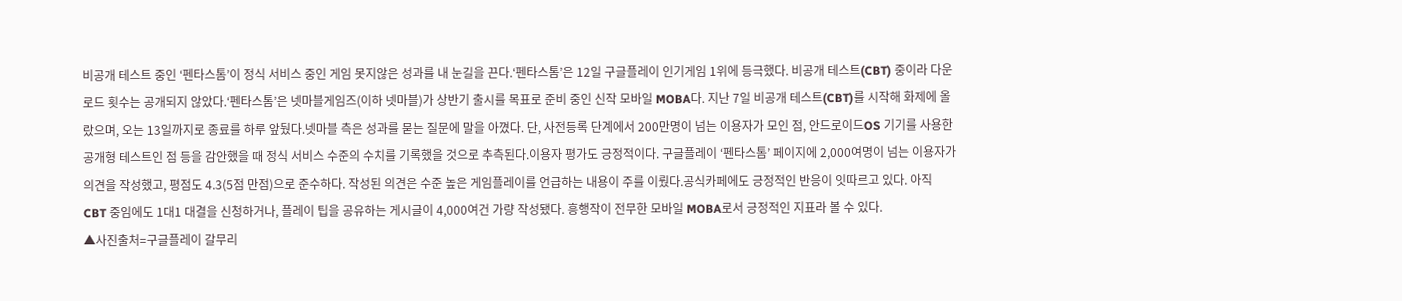비공개 테스트 중인 ‘펜타스톰’이 정식 서비스 중인 게임 못지않은 성과를 내 눈길을 끈다.‘펜타스톰’은 12일 구글플레이 인기게임 1위에 등극했다. 비공개 테스트(CBT) 중이라 다운로드 횟수는 공개되지 않았다.‘펜타스톰’은 넷마블게임즈(이하 넷마블)가 상반기 출시를 목표로 준비 중인 신작 모바일 MOBA다. 지난 7일 비공개 테스트(CBT)를 시작해 화제에 올랐으며, 오는 13일까지로 종료를 하루 앞뒀다.넷마블 측은 성과를 묻는 질문에 말을 아꼈다. 단, 사전등록 단계에서 200만명이 넘는 이용자가 모인 점, 안드로이드OS 기기를 사용한 공개형 테스트인 점 등을 감안했을 때 정식 서비스 수준의 수치를 기록했을 것으로 추측된다.이용자 평가도 긍정적이다. 구글플레이 ‘펜타스톰’ 페이지에 2,000여명이 넘는 이용자가 의견을 작성했고, 평점도 4.3(5점 만점)으로 준수하다. 작성된 의견은 수준 높은 게임플레이를 언급하는 내용이 주를 이뤘다.공식카페에도 긍정적인 반응이 잇따르고 있다. 아직 CBT 중임에도 1대1 대결을 신청하거나, 플레이 팁을 공유하는 게시글이 4,000여건 가량 작성됐다. 흥행작이 전무한 모바일 MOBA로서 긍정적인 지표라 볼 수 있다.
▲사진출처=구글플레이 갈무리